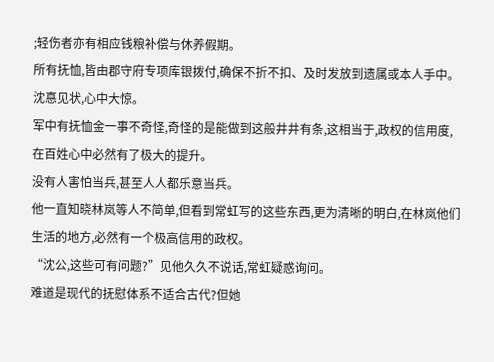;轻伤者亦有相应钱粮补偿与休养假期。
所有抚恤,皆由郡守府专项库银拨付,确保不折不扣、及时发放到遗属或本人手中。
沈惪见状,心中大惊。
军中有抚恤金一事不奇怪,奇怪的是能做到这般井井有条,这相当于,政权的信用度,在百姓心中必然有了极大的提升。
没有人害怕当兵,甚至人人都乐意当兵。
他一直知晓林岚等人不简单,但看到常虹写的这些东西,更为清晰的明白,在林岚他们生活的地方,必然有一个极高信用的政权。
“沈公,这些可有问题?”见他久久不说话,常虹疑惑询问。
难道是现代的抚慰体系不适合古代?但她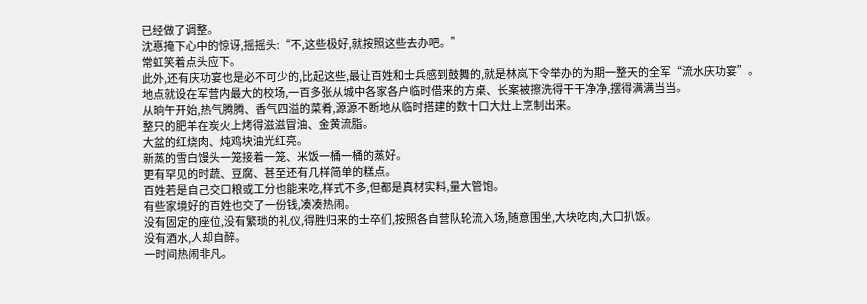已经做了调整。
沈惪掩下心中的惊讶,摇摇头:“不,这些极好,就按照这些去办吧。”
常虹笑着点头应下。
此外,还有庆功宴也是必不可少的,比起这些,最让百姓和士兵感到鼓舞的,就是林岚下令举办的为期一整天的全军“流水庆功宴”。
地点就设在军营内最大的校场,一百多张从城中各家各户临时借来的方桌、长案被擦洗得干干净净,摆得满满当当。
从晌午开始,热气腾腾、香气四溢的菜肴,源源不断地从临时搭建的数十口大灶上烹制出来。
整只的肥羊在炭火上烤得滋滋冒油、金黄流脂。
大盆的红烧肉、炖鸡块油光红亮。
新蒸的雪白馒头一笼接着一笼、米饭一桶一桶的蒸好。
更有罕见的时蔬、豆腐、甚至还有几样简单的糕点。
百姓若是自己交口粮或工分也能来吃,样式不多,但都是真材实料,量大管饱。
有些家境好的百姓也交了一份钱,凑凑热闹。
没有固定的座位,没有繁琐的礼仪,得胜归来的士卒们,按照各自营队轮流入场,随意围坐,大块吃肉,大口扒饭。
没有酒水,人却自醉。
一时间热闹非凡。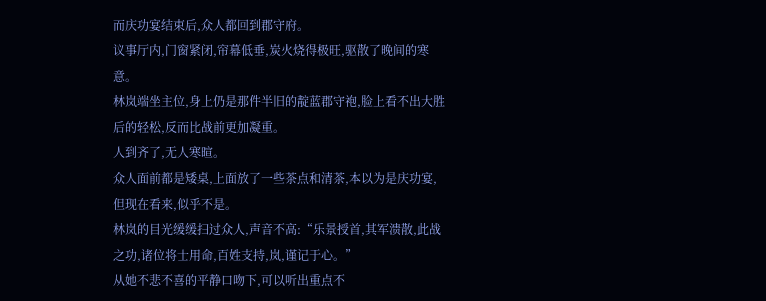而庆功宴结束后,众人都回到郡守府。
议事厅内,门窗紧闭,帘幕低垂,炭火烧得极旺,驱散了晚间的寒意。
林岚端坐主位,身上仍是那件半旧的靛蓝郡守袍,脸上看不出大胜后的轻松,反而比战前更加凝重。
人到齐了,无人寒暄。
众人面前都是矮桌,上面放了一些茶点和清茶,本以为是庆功宴,但现在看来,似乎不是。
林岚的目光缓缓扫过众人,声音不高:“乐景授首,其军溃散,此战之功,诸位将士用命,百姓支持,岚,谨记于心。”
从她不悲不喜的平静口吻下,可以听出重点不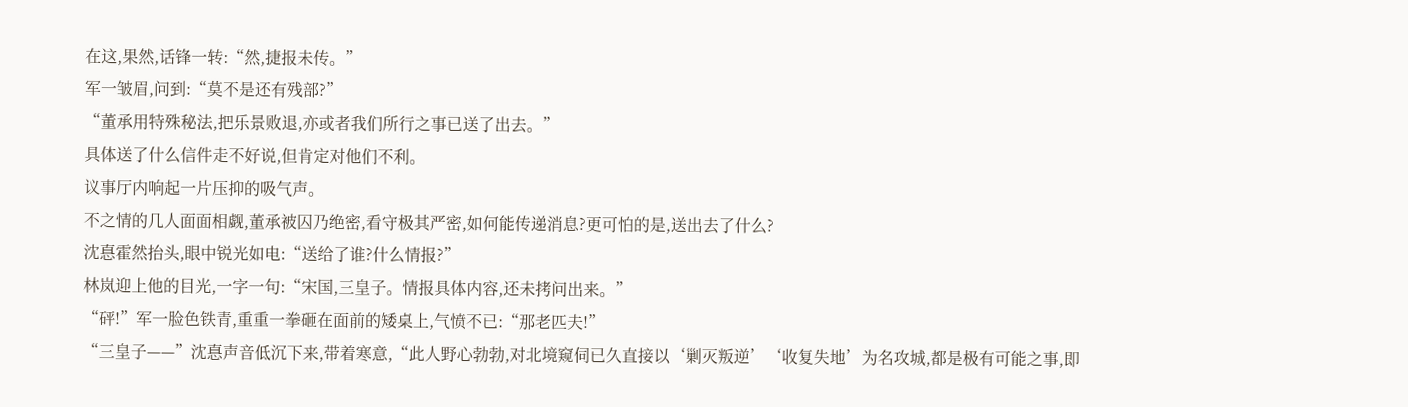在这,果然,话锋一转:“然,捷报未传。”
军一皱眉,问到:“莫不是还有残部?”
“董承用特殊秘法,把乐景败退,亦或者我们所行之事已送了出去。”
具体送了什么信件走不好说,但肯定对他们不利。
议事厅内响起一片压抑的吸气声。
不之情的几人面面相觑,董承被囚乃绝密,看守极其严密,如何能传递消息?更可怕的是,送出去了什么?
沈惪霍然抬头,眼中锐光如电:“送给了谁?什么情报?”
林岚迎上他的目光,一字一句:“宋国,三皇子。情报具体内容,还未拷问出来。”
“砰!”军一脸色铁青,重重一拳砸在面前的矮桌上,气愤不已:“那老匹夫!”
“三皇子——”沈惪声音低沉下来,带着寒意,“此人野心勃勃,对北境窥伺已久直接以‘剿灭叛逆’‘收复失地’为名攻城,都是极有可能之事,即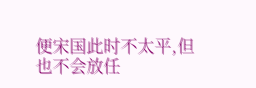便宋国此时不太平,但也不会放任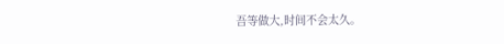吾等做大,时间不会太久。